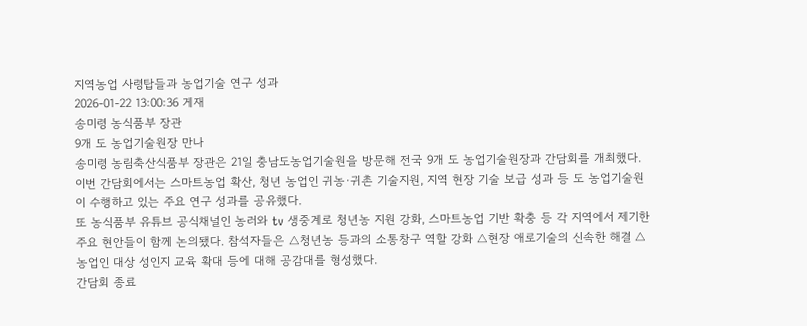지역농업 사령탑들과 농업기술 연구 성과
2026-01-22 13:00:36 게재
송미령 농식품부 장관
9개 도 농업기술원장 만나
송미령 농림축산식품부 장관은 21일 충남도농업기술원을 방문해 전국 9개 도 농업기술원장과 간담회를 개최했다. 이번 간담회에서는 스마트농업 확산, 청년 농업인 귀농·귀촌 기술지원, 지역 현장 기술 보급 성과 등 도 농업기술원이 수행하고 있는 주요 연구 성과를 공유했다.
또 농식품부 유튜브 공식채널인 농러와 tv 생중계로 청년농 지원 강화, 스마트농업 기반 확충 등 각 지역에서 제기한 주요 현안들이 함께 논의됐다. 참석자들은 △청년농 등과의 소통창구 역할 강화 △현장 애로기술의 신속한 해결 △농업인 대상 성인지 교육 확대 등에 대해 공감대를 형성했다.
간담회 종료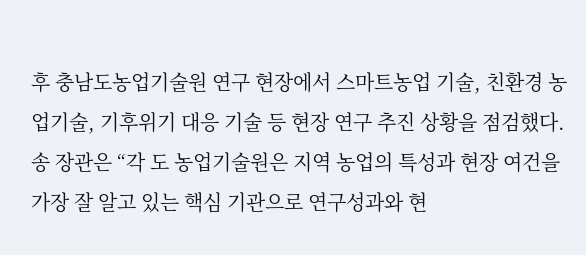후 충남도농업기술원 연구 현장에서 스마트농업 기술, 친환경 농업기술, 기후위기 대응 기술 등 현장 연구 추진 상황을 점검했다.
송 장관은 “각 도 농업기술원은 지역 농업의 특성과 현장 여건을 가장 잘 알고 있는 핵심 기관으로 연구성과와 현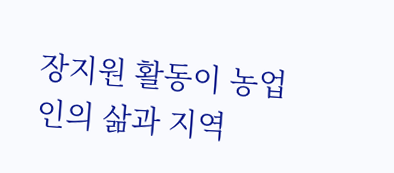장지원 활동이 농업인의 삶과 지역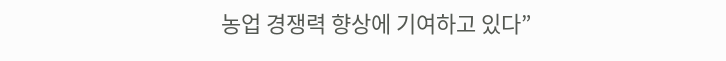농업 경쟁력 향상에 기여하고 있다”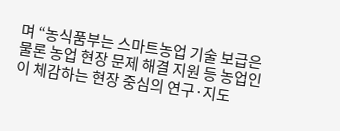며 “농식품부는 스마트농업 기술 보급은 물론 농업 현장 문제 해결 지원 등 농업인이 체감하는 현장 중심의 연구·지도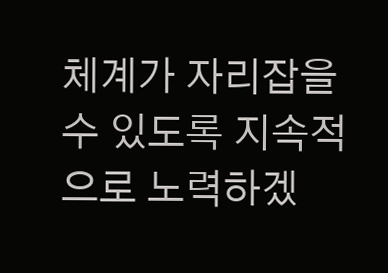체계가 자리잡을 수 있도록 지속적으로 노력하겠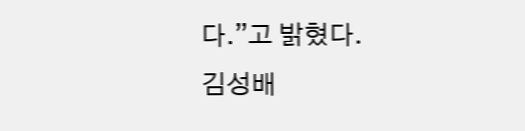다.”고 밝혔다.
김성배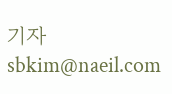기자 sbkim@naeil.com